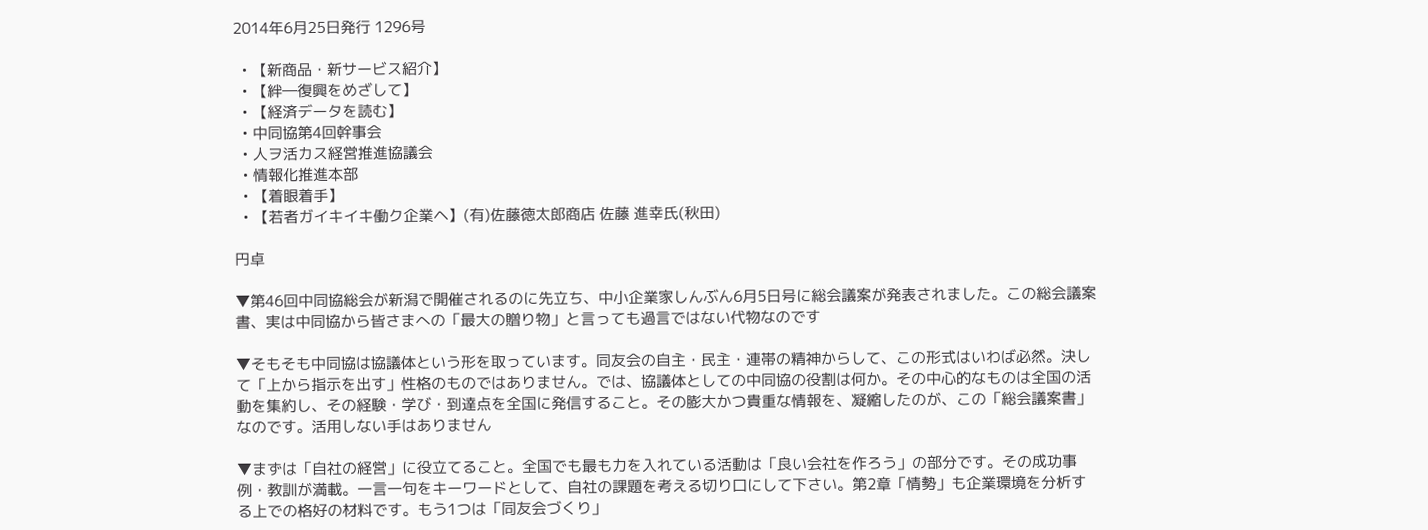2014年6月25日発行 1296号

  • 【新商品・新サービス紹介】
  • 【絆―復興をめざして】
  • 【経済データを読む】
  • 中同協第4回幹事会
  • 人ヲ活カス経営推進協議会
  • 情報化推進本部
  • 【着眼着手】
  • 【若者ガイキイキ働ク企業ヘ】(有)佐藤徳太郎商店 佐藤 進幸氏(秋田)

円卓

▼第46回中同協総会が新潟で開催されるのに先立ち、中小企業家しんぶん6月5日号に総会議案が発表されました。この総会議案書、実は中同協から皆さまへの「最大の贈り物」と言っても過言ではない代物なのです

▼そもそも中同協は協議体という形を取っています。同友会の自主・民主・連帯の精神からして、この形式はいわば必然。決して「上から指示を出す」性格のものではありません。では、協議体としての中同協の役割は何か。その中心的なものは全国の活動を集約し、その経験・学び・到達点を全国に発信すること。その膨大かつ貴重な情報を、凝縮したのが、この「総会議案書」なのです。活用しない手はありません

▼まずは「自社の経営」に役立てること。全国でも最も力を入れている活動は「良い会社を作ろう」の部分です。その成功事例・教訓が満載。一言一句をキーワードとして、自社の課題を考える切り口にして下さい。第2章「情勢」も企業環境を分析する上での格好の材料です。もう1つは「同友会づくり」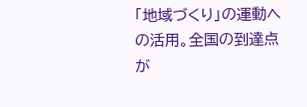「地域づくり」の運動への活用。全国の到達点が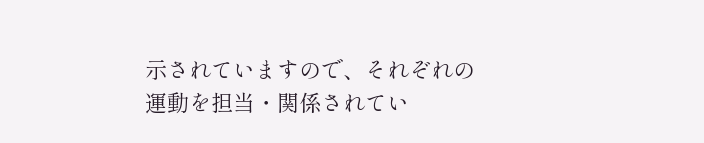示されていますので、それぞれの運動を担当・関係されてい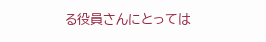る役員さんにとっては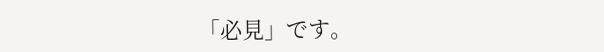「必見」です。